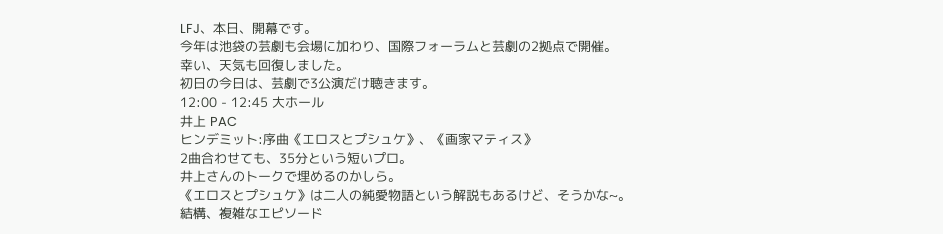LFJ、本日、開幕です。
今年は池袋の芸劇も会場に加わり、国際フォーラムと芸劇の2拠点で開催。
幸い、天気も回復しました。
初日の今日は、芸劇で3公演だけ聴きます。
12:00 - 12:45 大ホール
井上 PAC
ヒンデミット:序曲《エロスとプシュケ》、《画家マティス》
2曲合わせても、35分という短いプロ。
井上さんのトークで埋めるのかしら。
《エロスとプシュケ》は二人の純愛物語という解説もあるけど、そうかな~。
結構、複雑なエピソード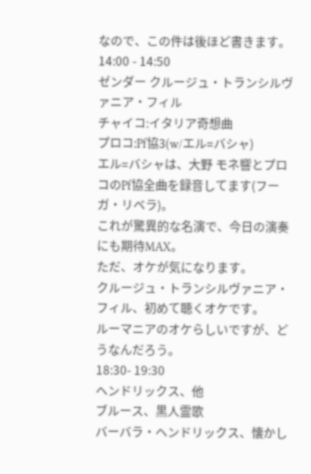なので、この件は後ほど書きます。
14:00 - 14:50
ゼンダー クルージュ・トランシルヴァニア・フィル
チャイコ:イタリア奇想曲
プロコ:Pf協3(w/エル=バシャ)
エル=バシャは、大野 モネ響とプロコのPf協全曲を録音してます(フーガ・リベラ)。
これが驚異的な名演で、今日の演奏にも期待MAX。
ただ、オケが気になります。
クルージュ・トランシルヴァニア・フィル、初めて聴くオケです。
ルーマニアのオケらしいですが、どうなんだろう。
18:30- 19:30
ヘンドリックス、他
ブルース、黒人霊歌
バーバラ・ヘンドリックス、懐かし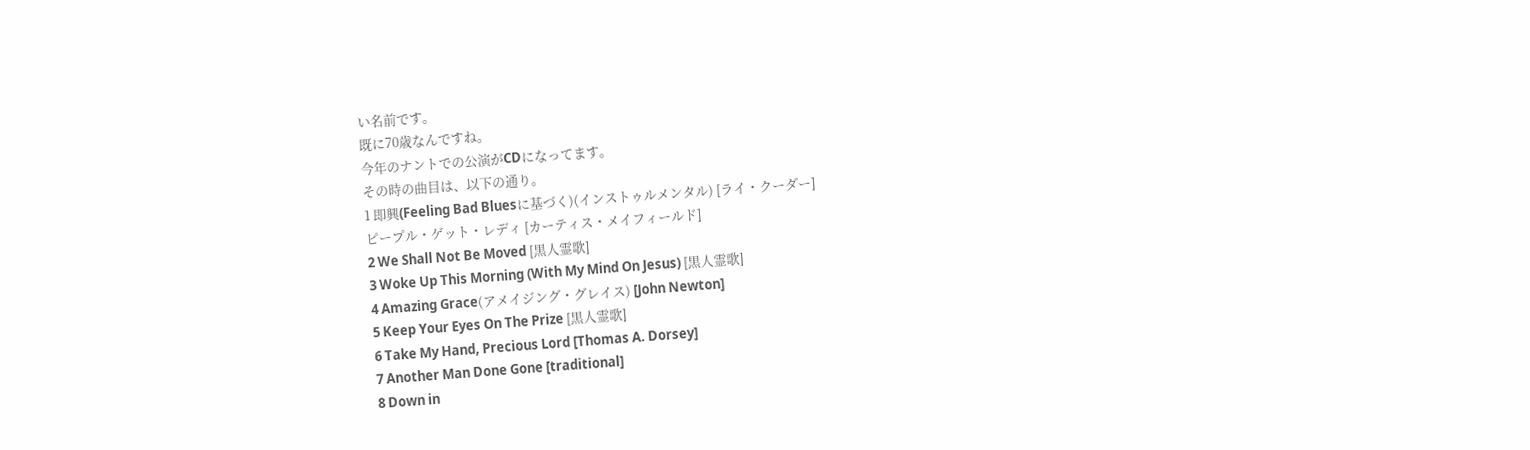い名前です。
既に70歳なんですね。
今年のナントでの公演がCDになってます。
その時の曲目は、以下の通り。
1 即興(Feeling Bad Bluesに基づく)(インストゥルメンタル) [ライ・クーダー]
ピープル・ゲット・レディ [カーティス・メイフィールド]
2 We Shall Not Be Moved [黒人霊歌]
3 Woke Up This Morning (With My Mind On Jesus) [黒人霊歌]
4 Amazing Grace(アメイジング・グレイス) [John Newton]
5 Keep Your Eyes On The Prize [黒人霊歌]
6 Take My Hand, Precious Lord [Thomas A. Dorsey]
7 Another Man Done Gone [traditional]
8 Down in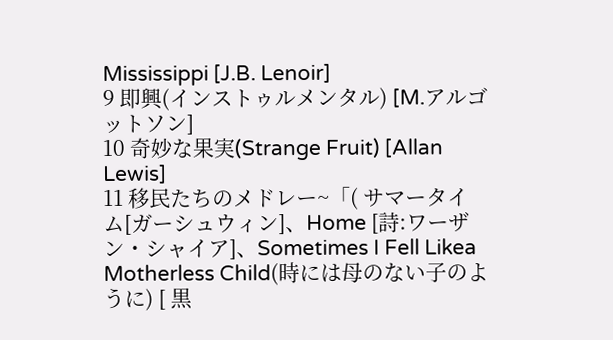Mississippi [J.B. Lenoir]
9 即興(インストゥルメンタル) [M.アルゴットソン]
10 奇妙な果実(Strange Fruit) [Allan Lewis]
11 移民たちのメドレー~「( サマータイム[ガーシュウィン]、Home [詩:ワーザン・シャイア]、Sometimes I Fell Likea Motherless Child(時には母のない子のように) [ 黒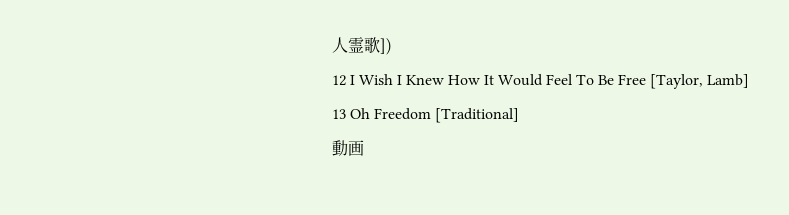人霊歌])
12 I Wish I Knew How It Would Feel To Be Free [Taylor, Lamb]
13 Oh Freedom [Traditional]
動画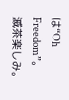は“Oh Freedom”。
滅茶楽しみ。